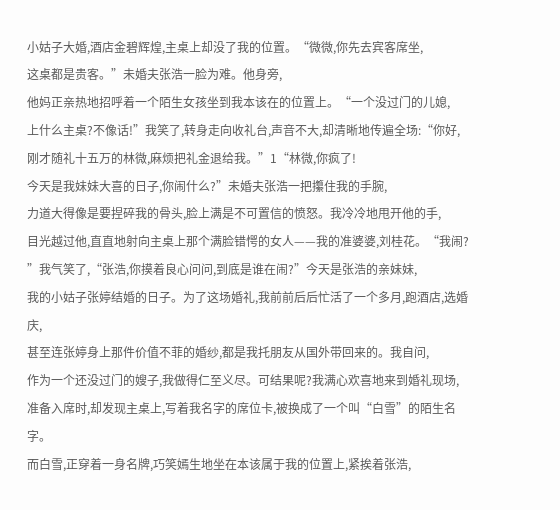小姑子大婚,酒店金碧辉煌,主桌上却没了我的位置。“微微,你先去宾客席坐,
这桌都是贵客。”未婚夫张浩一脸为难。他身旁,
他妈正亲热地招呼着一个陌生女孩坐到我本该在的位置上。“一个没过门的儿媳,
上什么主桌?不像话!”我笑了,转身走向收礼台,声音不大,却清晰地传遍全场:“你好,
刚才随礼十五万的林微,麻烦把礼金退给我。”1“林微,你疯了!
今天是我妹妹大喜的日子,你闹什么?”未婚夫张浩一把攥住我的手腕,
力道大得像是要捏碎我的骨头,脸上满是不可置信的愤怒。我冷冷地甩开他的手,
目光越过他,直直地射向主桌上那个满脸错愕的女人——我的准婆婆,刘桂花。“我闹?
”我气笑了,“张浩,你摸着良心问问,到底是谁在闹?”今天是张浩的亲妹妹,
我的小姑子张婷结婚的日子。为了这场婚礼,我前前后后忙活了一个多月,跑酒店,选婚庆,
甚至连张婷身上那件价值不菲的婚纱,都是我托朋友从国外带回来的。我自问,
作为一个还没过门的嫂子,我做得仁至义尽。可结果呢?我满心欢喜地来到婚礼现场,
准备入席时,却发现主桌上,写着我名字的席位卡,被换成了一个叫“白雪”的陌生名字。
而白雪,正穿着一身名牌,巧笑嫣生地坐在本该属于我的位置上,紧挨着张浩,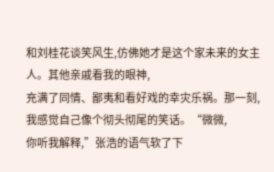和刘桂花谈笑风生,仿佛她才是这个家未来的女主人。其他亲戚看我的眼神,
充满了同情、鄙夷和看好戏的幸灾乐祸。那一刻,我感觉自己像个彻头彻尾的笑话。“微微,
你听我解释,”张浩的语气软了下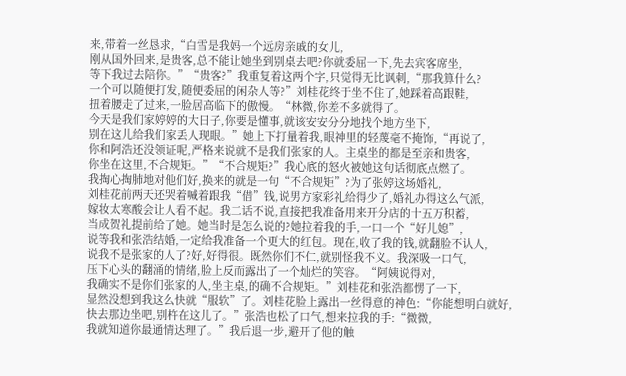来,带着一丝恳求,“白雪是我妈一个远房亲戚的女儿,
刚从国外回来,是贵客,总不能让她坐到别桌去吧?你就委屈一下,先去宾客席坐,
等下我过去陪你。”“贵客?”我重复着这两个字,只觉得无比讽刺,“那我算什么?
一个可以随便打发,随便委屈的闲杂人等?”刘桂花终于坐不住了,她踩着高跟鞋,
扭着腰走了过来,一脸居高临下的傲慢。“林微,你差不多就得了。
今天是我们家婷婷的大日子,你要是懂事,就该安安分分地找个地方坐下,
别在这儿给我们家丢人现眼。”她上下打量着我,眼神里的轻蔑毫不掩饰,“再说了,
你和阿浩还没领证呢,严格来说就不是我们张家的人。主桌坐的都是至亲和贵客,
你坐在这里,不合规矩。”“不合规矩?”我心底的怒火被她这句话彻底点燃了。
我掏心掏肺地对他们好,换来的就是一句“不合规矩”?为了张婷这场婚礼,
刘桂花前两天还哭着喊着跟我“借”钱,说男方家彩礼给得少了,婚礼办得这么气派,
嫁妆太寒酸会让人看不起。我二话不说,直接把我准备用来开分店的十五万积蓄,
当成贺礼提前给了她。她当时是怎么说的?她拉着我的手,一口一个“好儿媳”,
说等我和张浩结婚,一定给我准备一个更大的红包。现在,收了我的钱,就翻脸不认人,
说我不是张家的人了?好,好得很。既然你们不仁,就别怪我不义。我深吸一口气,
压下心头的翻涌的情绪,脸上反而露出了一个灿烂的笑容。“阿姨说得对,
我确实不是你们张家的人,坐主桌,的确不合规矩。”刘桂花和张浩都愣了一下,
显然没想到我这么快就“服软”了。刘桂花脸上露出一丝得意的神色:“你能想明白就好,
快去那边坐吧,别杵在这儿了。”张浩也松了口气,想来拉我的手:“微微,
我就知道你最通情达理了。”我后退一步,避开了他的触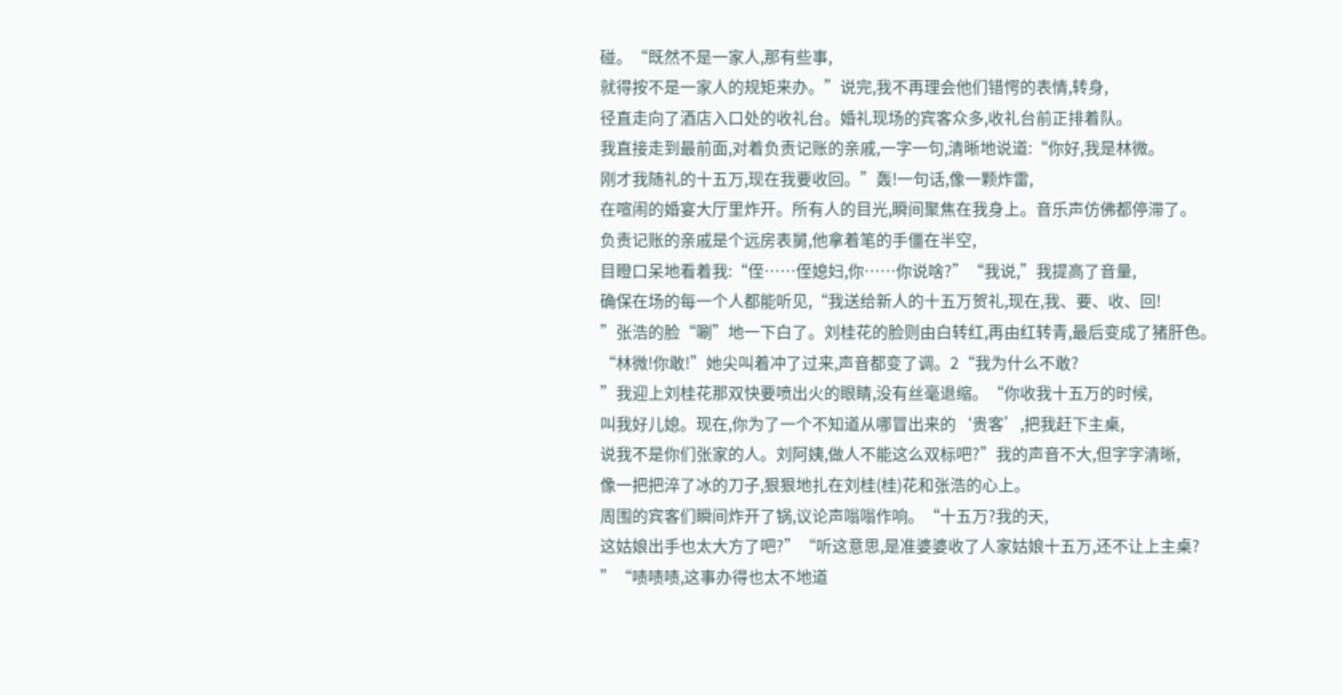碰。“既然不是一家人,那有些事,
就得按不是一家人的规矩来办。”说完,我不再理会他们错愕的表情,转身,
径直走向了酒店入口处的收礼台。婚礼现场的宾客众多,收礼台前正排着队。
我直接走到最前面,对着负责记账的亲戚,一字一句,清晰地说道:“你好,我是林微。
刚才我随礼的十五万,现在我要收回。”轰!一句话,像一颗炸雷,
在喧闹的婚宴大厅里炸开。所有人的目光,瞬间聚焦在我身上。音乐声仿佛都停滞了。
负责记账的亲戚是个远房表舅,他拿着笔的手僵在半空,
目瞪口呆地看着我:“侄……侄媳妇,你……你说啥?”“我说,”我提高了音量,
确保在场的每一个人都能听见,“我送给新人的十五万贺礼,现在,我、要、收、回!
”张浩的脸“唰”地一下白了。刘桂花的脸则由白转红,再由红转青,最后变成了猪肝色。
“林微!你敢!”她尖叫着冲了过来,声音都变了调。2“我为什么不敢?
”我迎上刘桂花那双快要喷出火的眼睛,没有丝毫退缩。“你收我十五万的时候,
叫我好儿媳。现在,你为了一个不知道从哪冒出来的‘贵客’,把我赶下主桌,
说我不是你们张家的人。刘阿姨,做人不能这么双标吧?”我的声音不大,但字字清晰,
像一把把淬了冰的刀子,狠狠地扎在刘桂(桂)花和张浩的心上。
周围的宾客们瞬间炸开了锅,议论声嗡嗡作响。“十五万?我的天,
这姑娘出手也太大方了吧?”“听这意思,是准婆婆收了人家姑娘十五万,还不让上主桌?
”“啧啧啧,这事办得也太不地道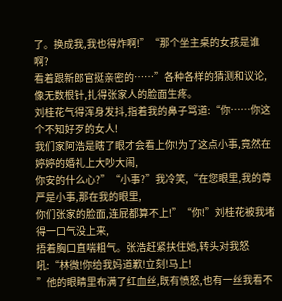了。换成我,我也得炸啊!”“那个坐主桌的女孩是谁啊?
看着跟新郎官挺亲密的……”各种各样的猜测和议论,像无数根针,扎得张家人的脸面生疼。
刘桂花气得浑身发抖,指着我的鼻子骂道:“你……你这个不知好歹的女人!
我们家阿浩是瞎了眼才会看上你!为了这点小事,竟然在婷婷的婚礼上大吵大闹,
你安的什么心?”“小事?”我冷笑,“在您眼里,我的尊严是小事,那在我的眼里,
你们张家的脸面,连屁都算不上!”“你!”刘桂花被我堵得一口气没上来,
捂着胸口直喘粗气。张浩赶紧扶住她,转头对我怒吼:“林微!你给我妈道歉!立刻!马上!
”他的眼睛里布满了红血丝,既有愤怒,也有一丝我看不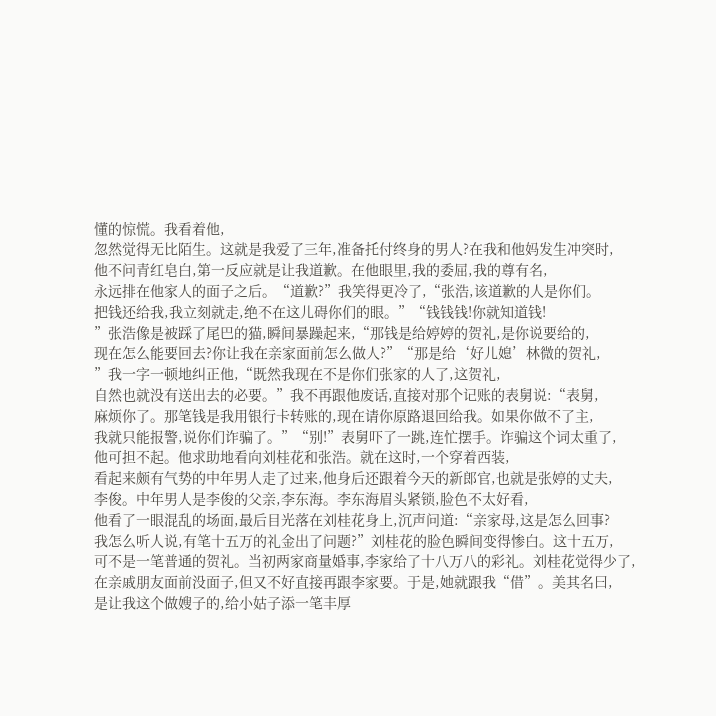懂的惊慌。我看着他,
忽然觉得无比陌生。这就是我爱了三年,准备托付终身的男人?在我和他妈发生冲突时,
他不问青红皂白,第一反应就是让我道歉。在他眼里,我的委屈,我的尊有名,
永远排在他家人的面子之后。“道歉?”我笑得更冷了,“张浩,该道歉的人是你们。
把钱还给我,我立刻就走,绝不在这儿碍你们的眼。”“钱钱钱!你就知道钱!
”张浩像是被踩了尾巴的猫,瞬间暴躁起来,“那钱是给婷婷的贺礼,是你说要给的,
现在怎么能要回去?你让我在亲家面前怎么做人?”“那是给‘好儿媳’林微的贺礼,
”我一字一顿地纠正他,“既然我现在不是你们张家的人了,这贺礼,
自然也就没有送出去的必要。”我不再跟他废话,直接对那个记账的表舅说:“表舅,
麻烦你了。那笔钱是我用银行卡转账的,现在请你原路退回给我。如果你做不了主,
我就只能报警,说你们诈骗了。”“别!”表舅吓了一跳,连忙摆手。诈骗这个词太重了,
他可担不起。他求助地看向刘桂花和张浩。就在这时,一个穿着西装,
看起来颇有气势的中年男人走了过来,他身后还跟着今天的新郎官,也就是张婷的丈夫,
李俊。中年男人是李俊的父亲,李东海。李东海眉头紧锁,脸色不太好看,
他看了一眼混乱的场面,最后目光落在刘桂花身上,沉声问道:“亲家母,这是怎么回事?
我怎么听人说,有笔十五万的礼金出了问题?”刘桂花的脸色瞬间变得惨白。这十五万,
可不是一笔普通的贺礼。当初两家商量婚事,李家给了十八万八的彩礼。刘桂花觉得少了,
在亲戚朋友面前没面子,但又不好直接再跟李家要。于是,她就跟我“借”。美其名曰,
是让我这个做嫂子的,给小姑子添一笔丰厚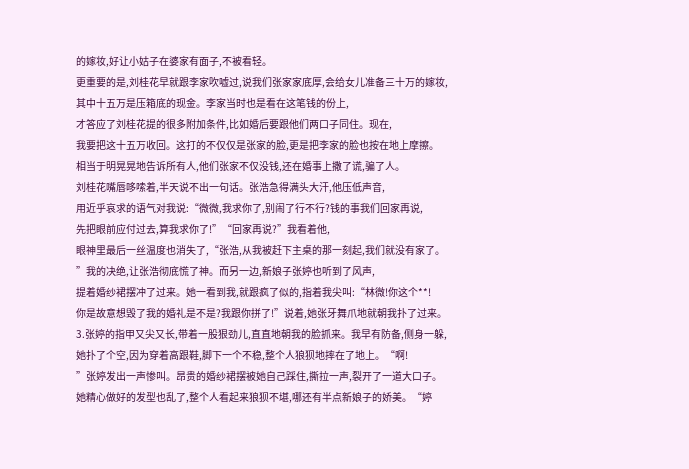的嫁妆,好让小姑子在婆家有面子,不被看轻。
更重要的是,刘桂花早就跟李家吹嘘过,说我们张家家底厚,会给女儿准备三十万的嫁妆,
其中十五万是压箱底的现金。李家当时也是看在这笔钱的份上,
才答应了刘桂花提的很多附加条件,比如婚后要跟他们两口子同住。现在,
我要把这十五万收回。这打的不仅仅是张家的脸,更是把李家的脸也按在地上摩擦。
相当于明晃晃地告诉所有人,他们张家不仅没钱,还在婚事上撒了谎,骗了人。
刘桂花嘴唇哆嗦着,半天说不出一句话。张浩急得满头大汗,他压低声音,
用近乎哀求的语气对我说:“微微,我求你了,别闹了行不行?钱的事我们回家再说,
先把眼前应付过去,算我求你了!”“回家再说?”我看着他,
眼神里最后一丝温度也消失了,“张浩,从我被赶下主桌的那一刻起,我们就没有家了。
”我的决绝,让张浩彻底慌了神。而另一边,新娘子张婷也听到了风声,
提着婚纱裙摆冲了过来。她一看到我,就跟疯了似的,指着我尖叫:“林微!你这个**!
你是故意想毁了我的婚礼是不是?我跟你拼了!”说着,她张牙舞爪地就朝我扑了过来。
3.张婷的指甲又尖又长,带着一股狠劲儿,直直地朝我的脸抓来。我早有防备,侧身一躲,
她扑了个空,因为穿着高跟鞋,脚下一个不稳,整个人狼狈地摔在了地上。“啊!
”张婷发出一声惨叫。昂贵的婚纱裙摆被她自己踩住,撕拉一声,裂开了一道大口子。
她精心做好的发型也乱了,整个人看起来狼狈不堪,哪还有半点新娘子的娇美。“婷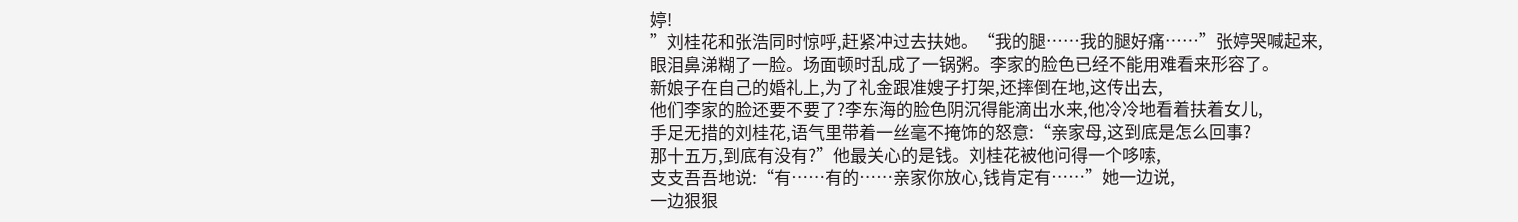婷!
”刘桂花和张浩同时惊呼,赶紧冲过去扶她。“我的腿……我的腿好痛……”张婷哭喊起来,
眼泪鼻涕糊了一脸。场面顿时乱成了一锅粥。李家的脸色已经不能用难看来形容了。
新娘子在自己的婚礼上,为了礼金跟准嫂子打架,还摔倒在地,这传出去,
他们李家的脸还要不要了?李东海的脸色阴沉得能滴出水来,他冷冷地看着扶着女儿,
手足无措的刘桂花,语气里带着一丝毫不掩饰的怒意:“亲家母,这到底是怎么回事?
那十五万,到底有没有?”他最关心的是钱。刘桂花被他问得一个哆嗦,
支支吾吾地说:“有……有的……亲家你放心,钱肯定有……”她一边说,
一边狠狠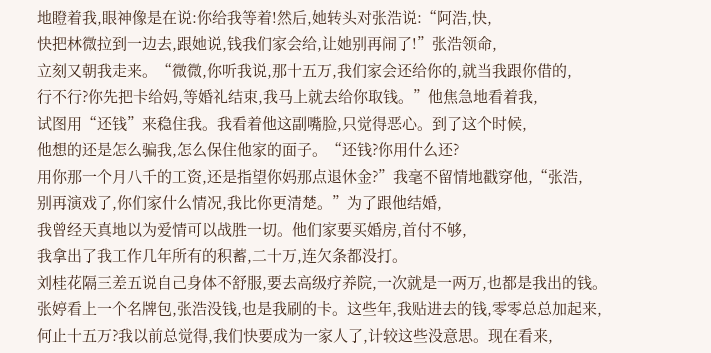地瞪着我,眼神像是在说:你给我等着!然后,她转头对张浩说:“阿浩,快,
快把林微拉到一边去,跟她说,钱我们家会给,让她别再闹了!”张浩领命,
立刻又朝我走来。“微微,你听我说,那十五万,我们家会还给你的,就当我跟你借的,
行不行?你先把卡给妈,等婚礼结束,我马上就去给你取钱。”他焦急地看着我,
试图用“还钱”来稳住我。我看着他这副嘴脸,只觉得恶心。到了这个时候,
他想的还是怎么骗我,怎么保住他家的面子。“还钱?你用什么还?
用你那一个月八千的工资,还是指望你妈那点退休金?”我毫不留情地戳穿他,“张浩,
别再演戏了,你们家什么情况,我比你更清楚。”为了跟他结婚,
我曾经天真地以为爱情可以战胜一切。他们家要买婚房,首付不够,
我拿出了我工作几年所有的积蓄,二十万,连欠条都没打。
刘桂花隔三差五说自己身体不舒服,要去高级疗养院,一次就是一两万,也都是我出的钱。
张婷看上一个名牌包,张浩没钱,也是我刷的卡。这些年,我贴进去的钱,零零总总加起来,
何止十五万?我以前总觉得,我们快要成为一家人了,计较这些没意思。现在看来,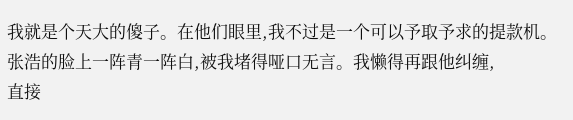我就是个天大的傻子。在他们眼里,我不过是一个可以予取予求的提款机。
张浩的脸上一阵青一阵白,被我堵得哑口无言。我懒得再跟他纠缠,
直接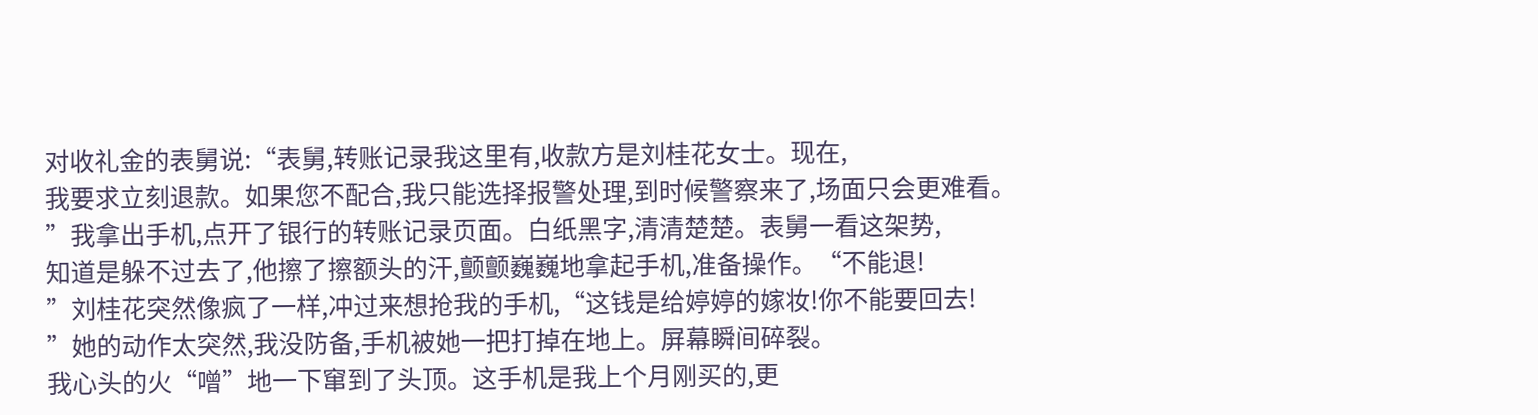对收礼金的表舅说:“表舅,转账记录我这里有,收款方是刘桂花女士。现在,
我要求立刻退款。如果您不配合,我只能选择报警处理,到时候警察来了,场面只会更难看。
”我拿出手机,点开了银行的转账记录页面。白纸黑字,清清楚楚。表舅一看这架势,
知道是躲不过去了,他擦了擦额头的汗,颤颤巍巍地拿起手机,准备操作。“不能退!
”刘桂花突然像疯了一样,冲过来想抢我的手机,“这钱是给婷婷的嫁妆!你不能要回去!
”她的动作太突然,我没防备,手机被她一把打掉在地上。屏幕瞬间碎裂。
我心头的火“噌”地一下窜到了头顶。这手机是我上个月刚买的,更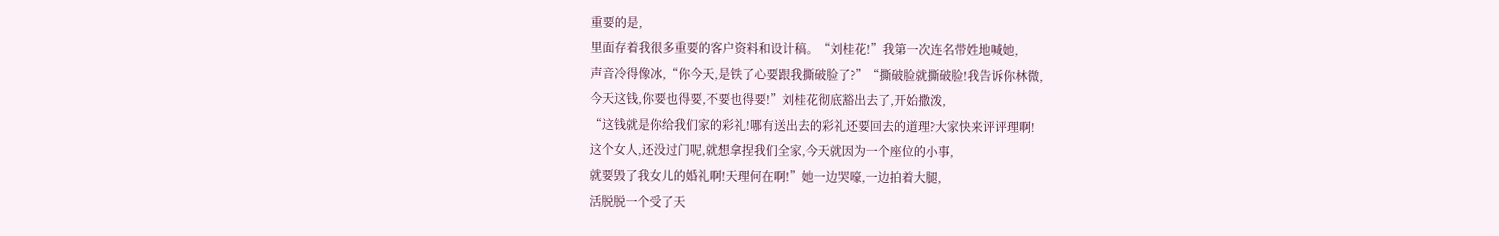重要的是,
里面存着我很多重要的客户资料和设计稿。“刘桂花!”我第一次连名带姓地喊她,
声音冷得像冰,“你今天,是铁了心要跟我撕破脸了?”“撕破脸就撕破脸!我告诉你林微,
今天这钱,你要也得要,不要也得要!”刘桂花彻底豁出去了,开始撒泼,
“这钱就是你给我们家的彩礼!哪有送出去的彩礼还要回去的道理?大家快来评评理啊!
这个女人,还没过门呢,就想拿捏我们全家,今天就因为一个座位的小事,
就要毁了我女儿的婚礼啊!天理何在啊!”她一边哭嚎,一边拍着大腿,
活脱脱一个受了天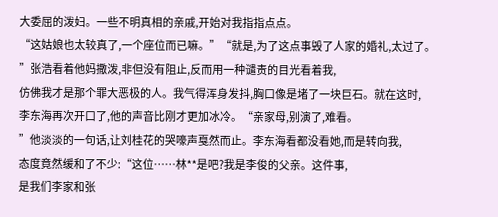大委屈的泼妇。一些不明真相的亲戚,开始对我指指点点。
“这姑娘也太较真了,一个座位而已嘛。”“就是,为了这点事毁了人家的婚礼,太过了。
”张浩看着他妈撒泼,非但没有阻止,反而用一种谴责的目光看着我,
仿佛我才是那个罪大恶极的人。我气得浑身发抖,胸口像是堵了一块巨石。就在这时,
李东海再次开口了,他的声音比刚才更加冰冷。“亲家母,别演了,难看。
”他淡淡的一句话,让刘桂花的哭嚎声戛然而止。李东海看都没看她,而是转向我,
态度竟然缓和了不少:“这位……林**是吧?我是李俊的父亲。这件事,
是我们李家和张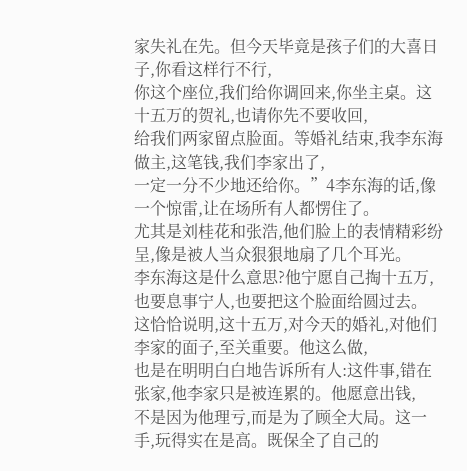家失礼在先。但今天毕竟是孩子们的大喜日子,你看这样行不行,
你这个座位,我们给你调回来,你坐主桌。这十五万的贺礼,也请你先不要收回,
给我们两家留点脸面。等婚礼结束,我李东海做主,这笔钱,我们李家出了,
一定一分不少地还给你。”4李东海的话,像一个惊雷,让在场所有人都愣住了。
尤其是刘桂花和张浩,他们脸上的表情精彩纷呈,像是被人当众狠狠地扇了几个耳光。
李东海这是什么意思?他宁愿自己掏十五万,也要息事宁人,也要把这个脸面给圆过去。
这恰恰说明,这十五万,对今天的婚礼,对他们李家的面子,至关重要。他这么做,
也是在明明白白地告诉所有人:这件事,错在张家,他李家只是被连累的。他愿意出钱,
不是因为他理亏,而是为了顾全大局。这一手,玩得实在是高。既保全了自己的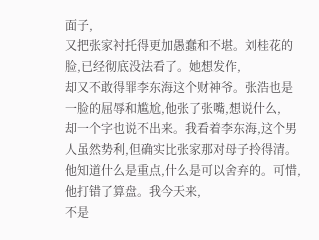面子,
又把张家衬托得更加愚蠢和不堪。刘桂花的脸,已经彻底没法看了。她想发作,
却又不敢得罪李东海这个财神爷。张浩也是一脸的屈辱和尴尬,他张了张嘴,想说什么,
却一个字也说不出来。我看着李东海,这个男人虽然势利,但确实比张家那对母子拎得清。
他知道什么是重点,什么是可以舍弃的。可惜,他打错了算盘。我今天来,
不是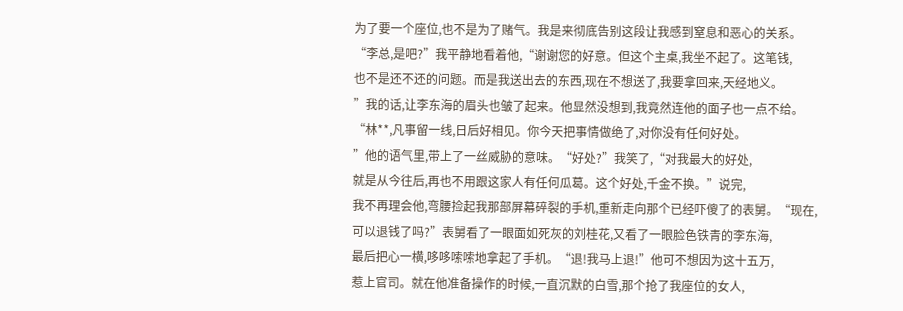为了要一个座位,也不是为了赌气。我是来彻底告别这段让我感到窒息和恶心的关系。
“李总,是吧?”我平静地看着他,“谢谢您的好意。但这个主桌,我坐不起了。这笔钱,
也不是还不还的问题。而是我送出去的东西,现在不想送了,我要拿回来,天经地义。
”我的话,让李东海的眉头也皱了起来。他显然没想到,我竟然连他的面子也一点不给。
“林**,凡事留一线,日后好相见。你今天把事情做绝了,对你没有任何好处。
”他的语气里,带上了一丝威胁的意味。“好处?”我笑了,“对我最大的好处,
就是从今往后,再也不用跟这家人有任何瓜葛。这个好处,千金不换。”说完,
我不再理会他,弯腰捡起我那部屏幕碎裂的手机,重新走向那个已经吓傻了的表舅。“现在,
可以退钱了吗?”表舅看了一眼面如死灰的刘桂花,又看了一眼脸色铁青的李东海,
最后把心一横,哆哆嗦嗦地拿起了手机。“退!我马上退!”他可不想因为这十五万,
惹上官司。就在他准备操作的时候,一直沉默的白雪,那个抢了我座位的女人,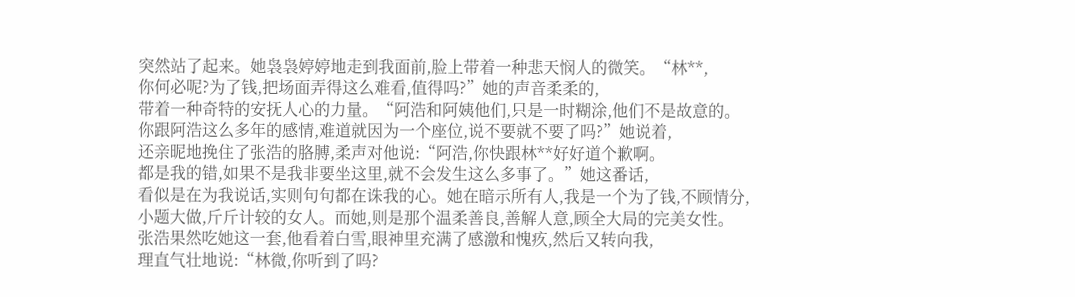突然站了起来。她袅袅婷婷地走到我面前,脸上带着一种悲天悯人的微笑。“林**,
你何必呢?为了钱,把场面弄得这么难看,值得吗?”她的声音柔柔的,
带着一种奇特的安抚人心的力量。“阿浩和阿姨他们,只是一时糊涂,他们不是故意的。
你跟阿浩这么多年的感情,难道就因为一个座位,说不要就不要了吗?”她说着,
还亲昵地挽住了张浩的胳膊,柔声对他说:“阿浩,你快跟林**好好道个歉啊。
都是我的错,如果不是我非要坐这里,就不会发生这么多事了。”她这番话,
看似是在为我说话,实则句句都在诛我的心。她在暗示所有人,我是一个为了钱,不顾情分,
小题大做,斤斤计较的女人。而她,则是那个温柔善良,善解人意,顾全大局的完美女性。
张浩果然吃她这一套,他看着白雪,眼神里充满了感激和愧疚,然后又转向我,
理直气壮地说:“林微,你听到了吗?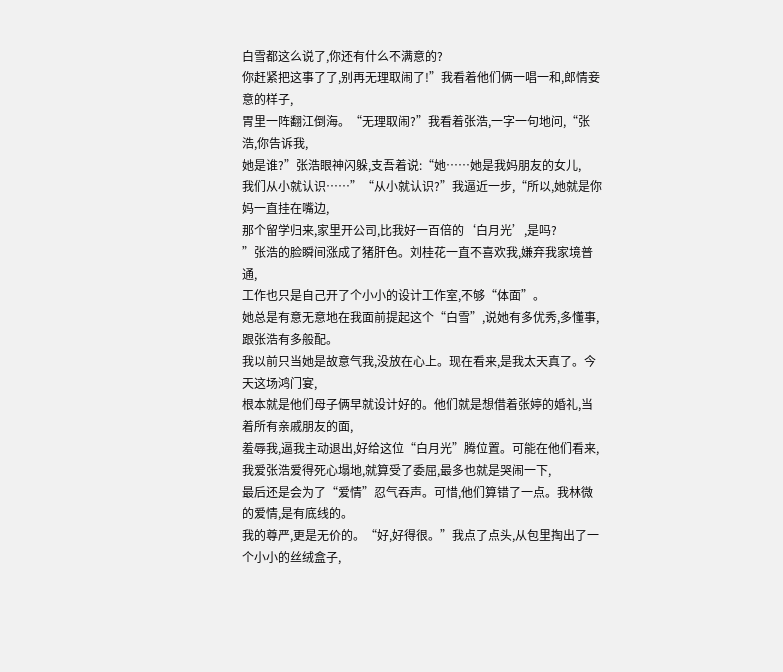白雪都这么说了,你还有什么不满意的?
你赶紧把这事了了,别再无理取闹了!”我看着他们俩一唱一和,郎情妾意的样子,
胃里一阵翻江倒海。“无理取闹?”我看着张浩,一字一句地问,“张浩,你告诉我,
她是谁?”张浩眼神闪躲,支吾着说:“她……她是我妈朋友的女儿,
我们从小就认识……”“从小就认识?”我逼近一步,“所以,她就是你妈一直挂在嘴边,
那个留学归来,家里开公司,比我好一百倍的‘白月光’,是吗?
”张浩的脸瞬间涨成了猪肝色。刘桂花一直不喜欢我,嫌弃我家境普通,
工作也只是自己开了个小小的设计工作室,不够“体面”。
她总是有意无意地在我面前提起这个“白雪”,说她有多优秀,多懂事,跟张浩有多般配。
我以前只当她是故意气我,没放在心上。现在看来,是我太天真了。今天这场鸿门宴,
根本就是他们母子俩早就设计好的。他们就是想借着张婷的婚礼,当着所有亲戚朋友的面,
羞辱我,逼我主动退出,好给这位“白月光”腾位置。可能在他们看来,
我爱张浩爱得死心塌地,就算受了委屈,最多也就是哭闹一下,
最后还是会为了“爱情”忍气吞声。可惜,他们算错了一点。我林微的爱情,是有底线的。
我的尊严,更是无价的。“好,好得很。”我点了点头,从包里掏出了一个小小的丝绒盒子,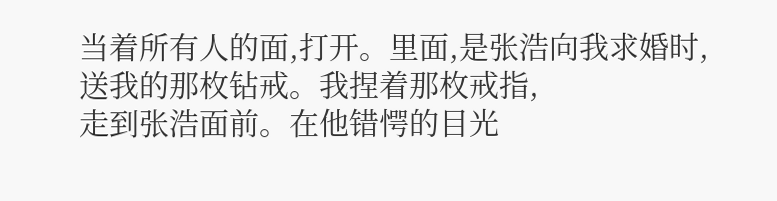当着所有人的面,打开。里面,是张浩向我求婚时,送我的那枚钻戒。我捏着那枚戒指,
走到张浩面前。在他错愕的目光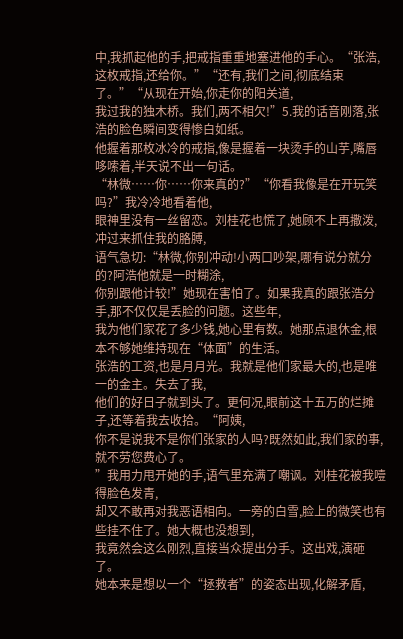中,我抓起他的手,把戒指重重地塞进他的手心。“张浩,
这枚戒指,还给你。”“还有,我们之间,彻底结束了。”“从现在开始,你走你的阳关道,
我过我的独木桥。我们,两不相欠!”5.我的话音刚落,张浩的脸色瞬间变得惨白如纸。
他握着那枚冰冷的戒指,像是握着一块烫手的山芋,嘴唇哆嗦着,半天说不出一句话。
“林微……你……你来真的?”“你看我像是在开玩笑吗?”我冷冷地看着他,
眼神里没有一丝留恋。刘桂花也慌了,她顾不上再撒泼,冲过来抓住我的胳膊,
语气急切:“林微,你别冲动!小两口吵架,哪有说分就分的?阿浩他就是一时糊涂,
你别跟他计较!”她现在害怕了。如果我真的跟张浩分手,那不仅仅是丢脸的问题。这些年,
我为他们家花了多少钱,她心里有数。她那点退休金,根本不够她维持现在“体面”的生活。
张浩的工资,也是月月光。我就是他们家最大的,也是唯一的金主。失去了我,
他们的好日子就到头了。更何况,眼前这十五万的烂摊子,还等着我去收拾。“阿姨,
你不是说我不是你们张家的人吗?既然如此,我们家的事,就不劳您费心了。
”我用力甩开她的手,语气里充满了嘲讽。刘桂花被我噎得脸色发青,
却又不敢再对我恶语相向。一旁的白雪,脸上的微笑也有些挂不住了。她大概也没想到,
我竟然会这么刚烈,直接当众提出分手。这出戏,演砸了。
她本来是想以一个“拯救者”的姿态出现,化解矛盾,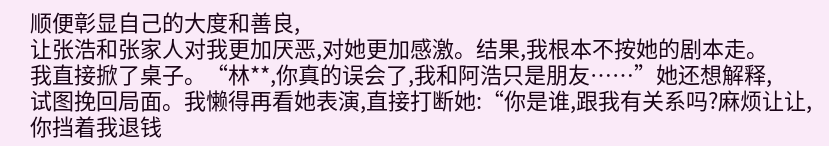顺便彰显自己的大度和善良,
让张浩和张家人对我更加厌恶,对她更加感激。结果,我根本不按她的剧本走。
我直接掀了桌子。“林**,你真的误会了,我和阿浩只是朋友……”她还想解释,
试图挽回局面。我懒得再看她表演,直接打断她:“你是谁,跟我有关系吗?麻烦让让,
你挡着我退钱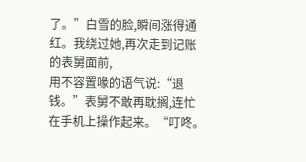了。”白雪的脸,瞬间涨得通红。我绕过她,再次走到记账的表舅面前,
用不容置喙的语气说:“退钱。”表舅不敢再耽搁,连忙在手机上操作起来。“叮咚。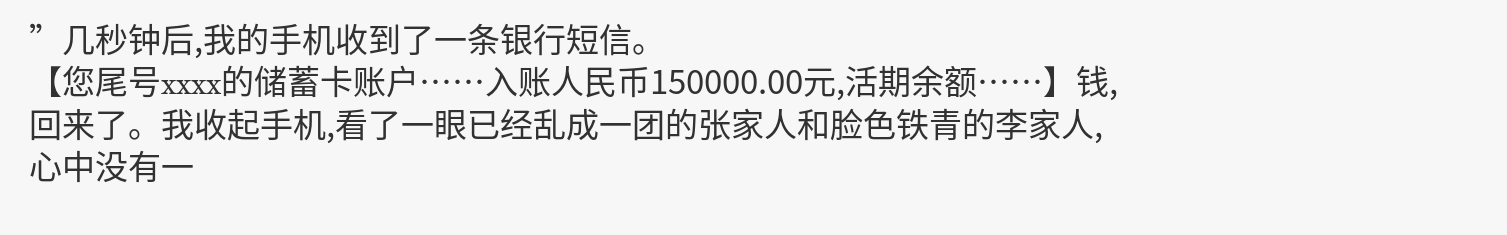”几秒钟后,我的手机收到了一条银行短信。
【您尾号xxxx的储蓄卡账户……入账人民币150000.00元,活期余额……】钱,
回来了。我收起手机,看了一眼已经乱成一团的张家人和脸色铁青的李家人,
心中没有一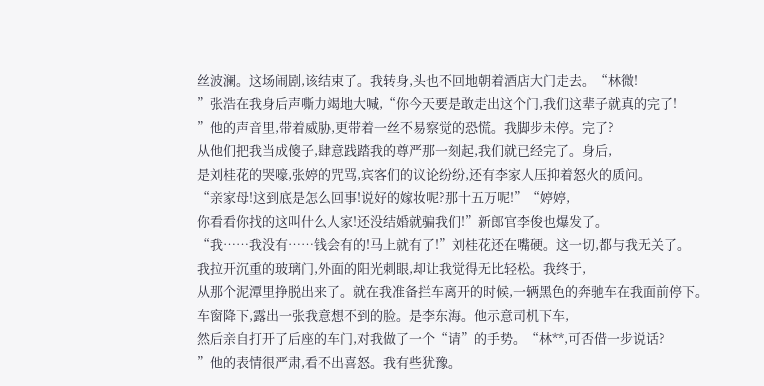丝波澜。这场闹剧,该结束了。我转身,头也不回地朝着酒店大门走去。“林微!
”张浩在我身后声嘶力竭地大喊,“你今天要是敢走出这个门,我们这辈子就真的完了!
”他的声音里,带着威胁,更带着一丝不易察觉的恐慌。我脚步未停。完了?
从他们把我当成傻子,肆意践踏我的尊严那一刻起,我们就已经完了。身后,
是刘桂花的哭嚎,张婷的咒骂,宾客们的议论纷纷,还有李家人压抑着怒火的质问。
“亲家母!这到底是怎么回事!说好的嫁妆呢?那十五万呢!”“婷婷,
你看看你找的这叫什么人家!还没结婚就骗我们!”新郎官李俊也爆发了。
“我……我没有……钱会有的!马上就有了!”刘桂花还在嘴硬。这一切,都与我无关了。
我拉开沉重的玻璃门,外面的阳光刺眼,却让我觉得无比轻松。我终于,
从那个泥潭里挣脱出来了。就在我准备拦车离开的时候,一辆黑色的奔驰车在我面前停下。
车窗降下,露出一张我意想不到的脸。是李东海。他示意司机下车,
然后亲自打开了后座的车门,对我做了一个“请”的手势。“林**,可否借一步说话?
”他的表情很严肃,看不出喜怒。我有些犹豫。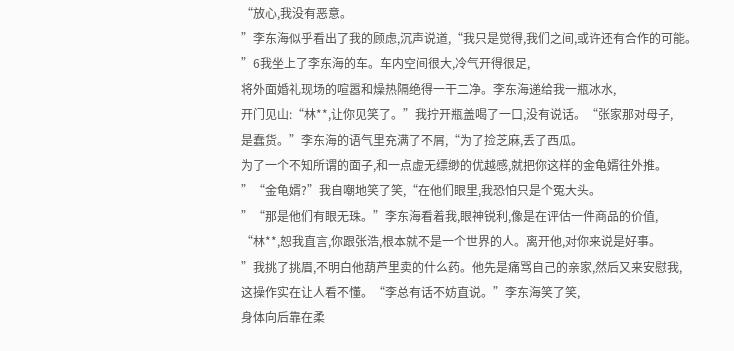“放心,我没有恶意。
”李东海似乎看出了我的顾虑,沉声说道,“我只是觉得,我们之间,或许还有合作的可能。
”6我坐上了李东海的车。车内空间很大,冷气开得很足,
将外面婚礼现场的喧嚣和燥热隔绝得一干二净。李东海递给我一瓶冰水,
开门见山:“林**,让你见笑了。”我拧开瓶盖喝了一口,没有说话。“张家那对母子,
是蠢货。”李东海的语气里充满了不屑,“为了捡芝麻,丢了西瓜。
为了一个不知所谓的面子,和一点虚无缥缈的优越感,就把你这样的金龟婿往外推。
”“金龟婿?”我自嘲地笑了笑,“在他们眼里,我恐怕只是个冤大头。
”“那是他们有眼无珠。”李东海看着我,眼神锐利,像是在评估一件商品的价值,
“林**,恕我直言,你跟张浩,根本就不是一个世界的人。离开他,对你来说是好事。
”我挑了挑眉,不明白他葫芦里卖的什么药。他先是痛骂自己的亲家,然后又来安慰我,
这操作实在让人看不懂。“李总有话不妨直说。”李东海笑了笑,
身体向后靠在柔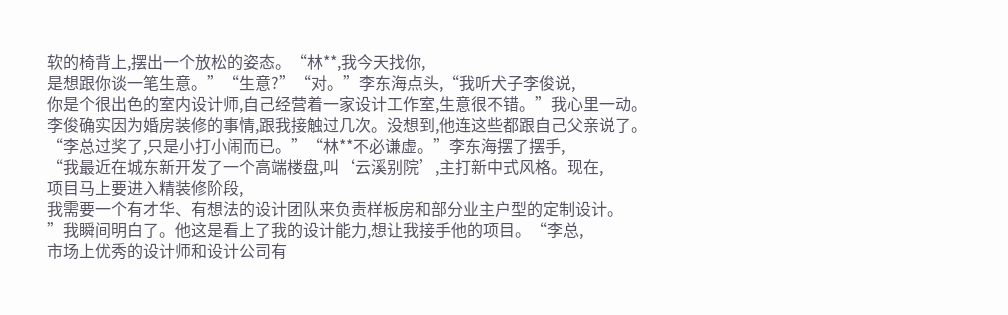软的椅背上,摆出一个放松的姿态。“林**,我今天找你,
是想跟你谈一笔生意。”“生意?”“对。”李东海点头,“我听犬子李俊说,
你是个很出色的室内设计师,自己经营着一家设计工作室,生意很不错。”我心里一动。
李俊确实因为婚房装修的事情,跟我接触过几次。没想到,他连这些都跟自己父亲说了。
“李总过奖了,只是小打小闹而已。”“林**不必谦虚。”李东海摆了摆手,
“我最近在城东新开发了一个高端楼盘,叫‘云溪别院’,主打新中式风格。现在,
项目马上要进入精装修阶段,
我需要一个有才华、有想法的设计团队来负责样板房和部分业主户型的定制设计。
”我瞬间明白了。他这是看上了我的设计能力,想让我接手他的项目。“李总,
市场上优秀的设计师和设计公司有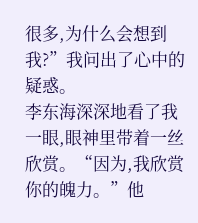很多,为什么会想到我?”我问出了心中的疑惑。
李东海深深地看了我一眼,眼神里带着一丝欣赏。“因为,我欣赏你的魄力。”他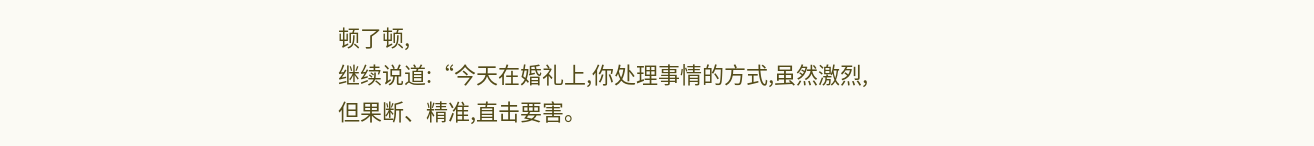顿了顿,
继续说道:“今天在婚礼上,你处理事情的方式,虽然激烈,但果断、精准,直击要害。